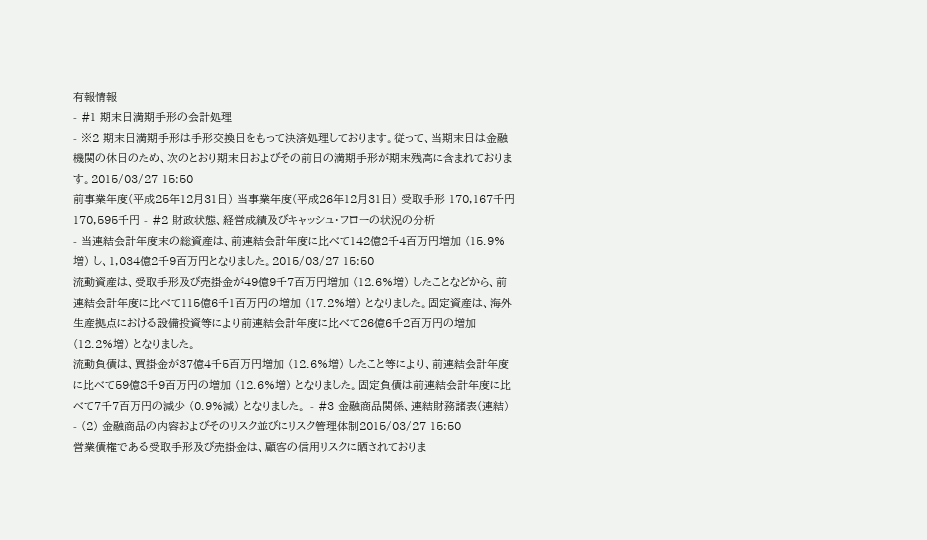有報情報
- #1 期末日満期手形の会計処理
- ※2 期末日満期手形は手形交換日をもって決済処理しております。従って、当期末日は金融機関の休日のため、次のとおり期末日およびその前日の満期手形が期末残高に含まれております。2015/03/27 15:50
前事業年度(平成25年12月31日) 当事業年度(平成26年12月31日) 受取手形 170,167千円 170,595千円 - #2 財政状態、経営成績及びキャッシュ・フローの状況の分析
- 当連結会計年度末の総資産は、前連結会計年度に比べて142億2千4百万円増加 (15.9%増) し、1,034億2千9百万円となりました。2015/03/27 15:50
流動資産は、受取手形及び売掛金が49億9千7百万円増加 (12.6%増) したことなどから、前連結会計年度に比べて115億6千1百万円の増加 (17.2%増) となりました。固定資産は、海外生産拠点における設備投資等により前連結会計年度に比べて26億6千2百万円の増加 (12.2%増) となりました。
流動負債は、買掛金が37億4千5百万円増加 (12.6%増) したこと等により、前連結会計年度に比べて59億8千9百万円の増加 (12.6%増) となりました。固定負債は前連結会計年度に比べて7千7百万円の減少 (0.9%減) となりました。 - #3 金融商品関係、連結財務諸表(連結)
- (2) 金融商品の内容およびそのリスク並びにリスク管理体制2015/03/27 15:50
営業債権である受取手形及び売掛金は、顧客の信用リスクに晒されておりま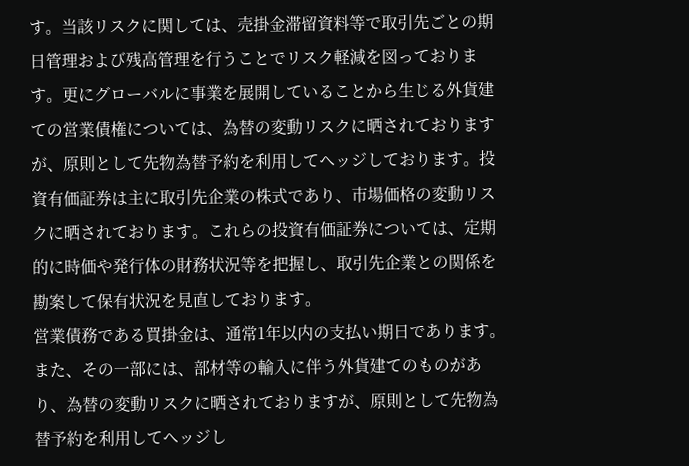す。当該リスクに関しては、売掛金滞留資料等で取引先ごとの期日管理および残高管理を行うことでリスク軽減を図っております。更にグローバルに事業を展開していることから生じる外貨建ての営業債権については、為替の変動リスクに晒されておりますが、原則として先物為替予約を利用してヘッジしております。投資有価証券は主に取引先企業の株式であり、市場価格の変動リスクに晒されております。これらの投資有価証券については、定期的に時価や発行体の財務状況等を把握し、取引先企業との関係を勘案して保有状況を見直しております。
営業債務である買掛金は、通常1年以内の支払い期日であります。また、その一部には、部材等の輸入に伴う外貨建てのものがあり、為替の変動リスクに晒されておりますが、原則として先物為替予約を利用してヘッジし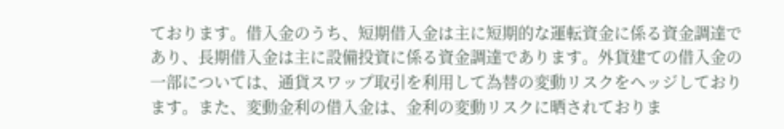ております。借入金のうち、短期借入金は主に短期的な運転資金に係る資金調達であり、長期借入金は主に設備投資に係る資金調達であります。外貨建ての借入金の一部については、通貨スワップ取引を利用して為替の変動リスクをヘッジしております。また、変動金利の借入金は、金利の変動リスクに晒されておりま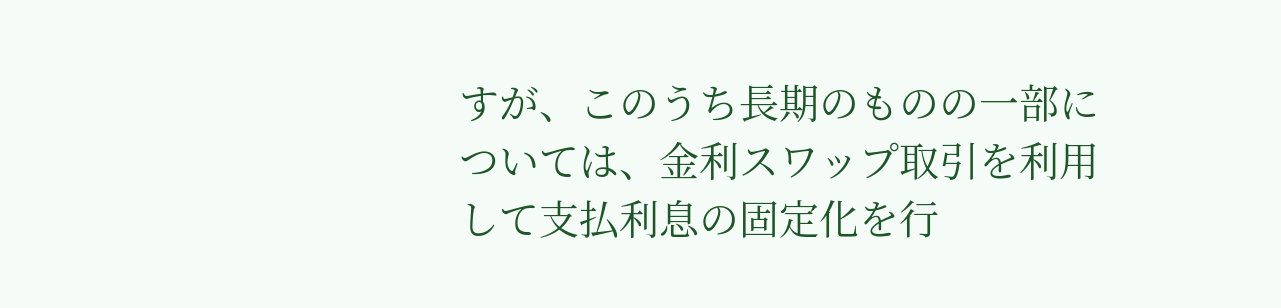すが、このうち長期のものの一部については、金利スワップ取引を利用して支払利息の固定化を行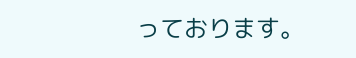っております。